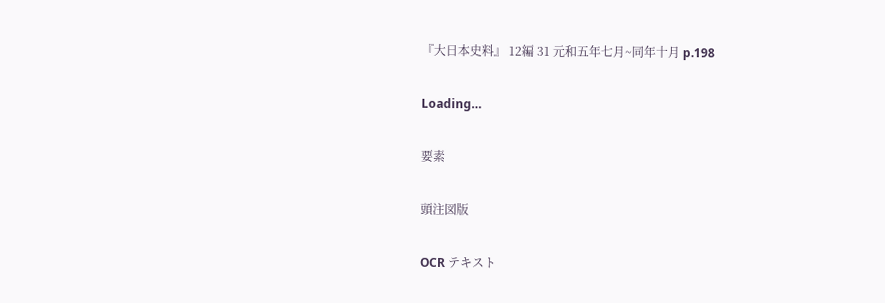『大日本史料』 12編 31 元和五年七月~同年十月 p.198

Loading…

要素

頭注図版

OCR テキスト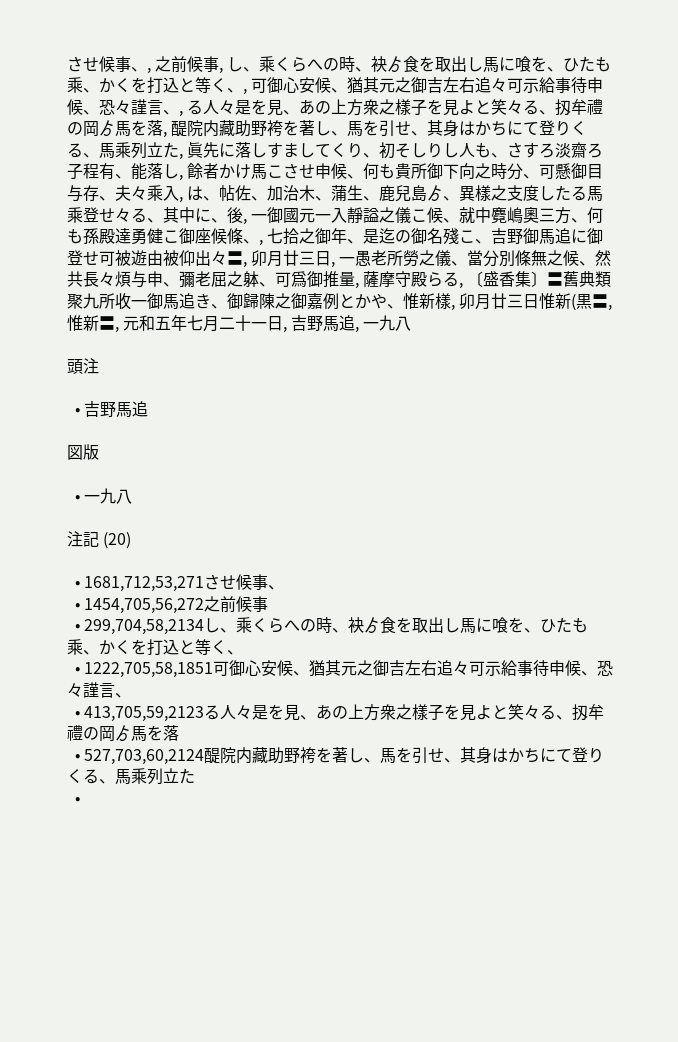させ候事、, 之前候事, し、乘くらへの時、袂ゟ食を取出し馬に喰を、ひたも乘、かくを打込と等く、, 可御心安候、猶其元之御吉左右追々可示給事待申候、恐々謹言、, る人々是を見、あの上方衆之樣子を見よと笑々る、扨牟禮の岡ゟ馬を落, 醍院内藏助野袴を著し、馬を引せ、其身はかちにて登りくる、馬乘列立た, 眞先に落しすましてくり、初そしりし人も、さすろ淡齋ろ子程有、能落し, 餘者かけ馬こさせ申候、何も貴所御下向之時分、可懸御目与存、夫々乘入, は、帖佐、加治木、蒲生、鹿兒島ゟ、異樣之支度したる馬乘登せ々る、其中に、後, 一御國元一入靜謚之儀こ候、就中麑嶋奧三方、何も孫殿達勇健こ御座候條、, 七拾之御年、是迄の御名殘こ、吉野御馬追に御登せ可被遊由被仰出々〓, 卯月廿三日, 一愚老所勞之儀、當分別條無之候、然共長々煩与申、彌老屈之躰、可爲御推量, 薩摩守殿らる, 〔盛香集〕〓舊典類聚九所收一御馬追き、御歸陳之御嘉例とかや、惟新樣, 卯月廿三日惟新(黒〓, 惟新〓, 元和五年七月二十一日, 吉野馬追, 一九八

頭注

  • 吉野馬追

図版

  • 一九八

注記 (20)

  • 1681,712,53,271させ候事、
  • 1454,705,56,272之前候事
  • 299,704,58,2134し、乘くらへの時、袂ゟ食を取出し馬に喰を、ひたも乘、かくを打込と等く、
  • 1222,705,58,1851可御心安候、猶其元之御吉左右追々可示給事待申候、恐々謹言、
  • 413,705,59,2123る人々是を見、あの上方衆之樣子を見よと笑々る、扨牟禮の岡ゟ馬を落
  • 527,703,60,2124醍院内藏助野袴を著し、馬を引せ、其身はかちにて登りくる、馬乘列立た
  •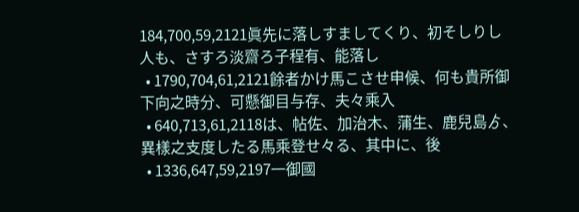184,700,59,2121眞先に落しすましてくり、初そしりし人も、さすろ淡齋ろ子程有、能落し
  • 1790,704,61,2121餘者かけ馬こさせ申候、何も貴所御下向之時分、可懸御目与存、夫々乘入
  • 640,713,61,2118は、帖佐、加治木、蒲生、鹿兒島ゟ、異樣之支度したる馬乘登せ々る、其中に、後
  • 1336,647,59,2197一御國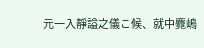元一入靜謚之儀こ候、就中麑嶋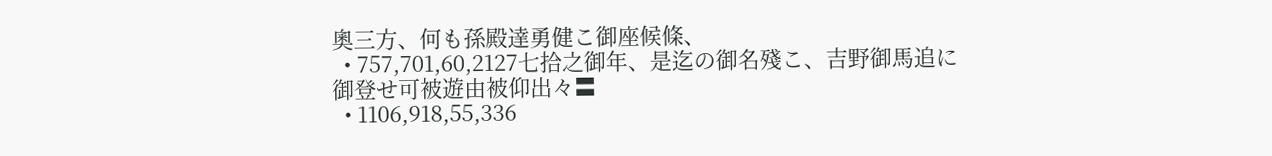奧三方、何も孫殿達勇健こ御座候條、
  • 757,701,60,2127七拾之御年、是迄の御名殘こ、吉野御馬追に御登せ可被遊由被仰出々〓
  • 1106,918,55,336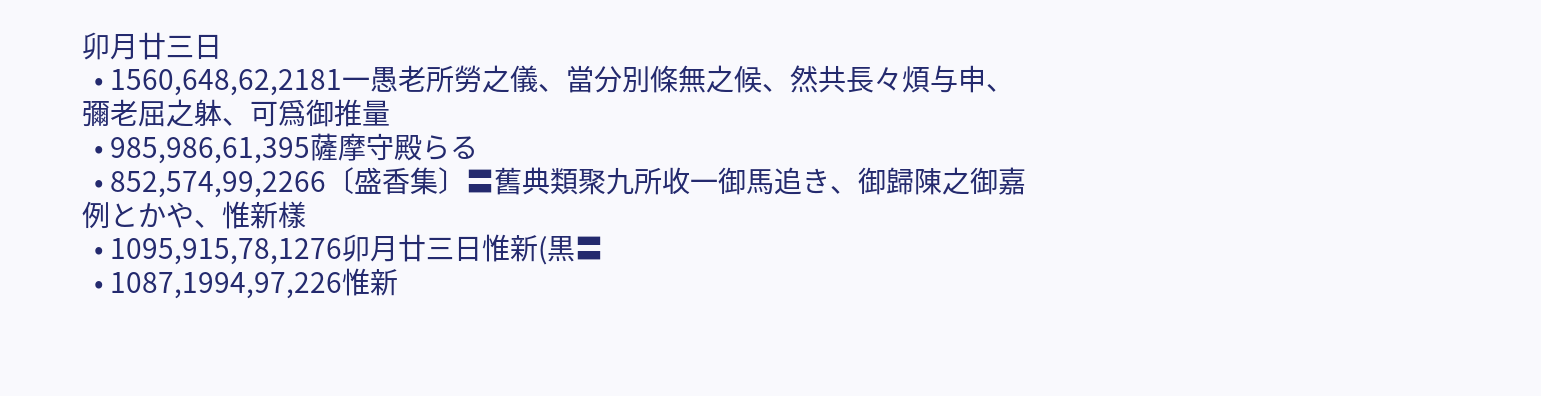卯月廿三日
  • 1560,648,62,2181一愚老所勞之儀、當分別條無之候、然共長々煩与申、彌老屈之躰、可爲御推量
  • 985,986,61,395薩摩守殿らる
  • 852,574,99,2266〔盛香集〕〓舊典類聚九所收一御馬追き、御歸陳之御嘉例とかや、惟新樣
  • 1095,915,78,1276卯月廿三日惟新(黒〓
  • 1087,1994,97,226惟新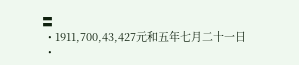〓
  • 1911,700,43,427元和五年七月二十一日
  •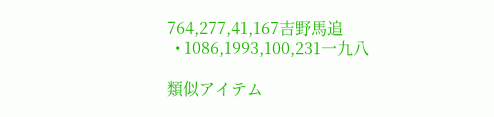764,277,41,167吉野馬追
  • 1086,1993,100,231一九八

類似アイテム